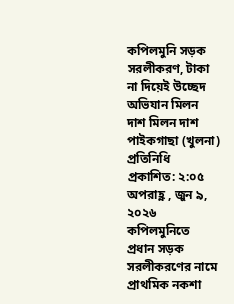কপিলমুনি সড়ক সরলীকরণ, টাকা না দিয়েই উচ্ছেদ অভিযান মিলন দাশ মিলন দাশ পাইকগাছা (খুলনা) প্রতিনিধি প্রকাশিত: ২:০৫ অপরাহ্ণ , জুন ৯, ২০২৬ কপিলমুনিতে প্রধান সড়ক সরলীকরণের নামে প্রাথমিক নকশা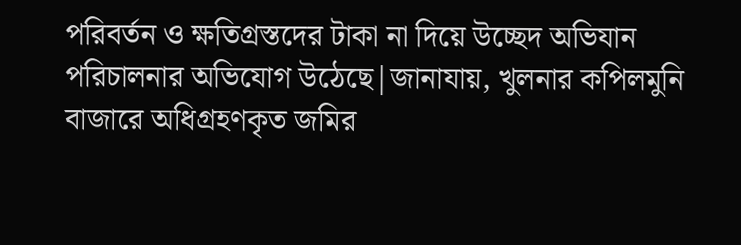পরিবর্তন ও ক্ষতিগ্রস্তদের টাকা না দিয়ে উচ্ছেদ অভিযান পরিচালনার অভিযোগ উঠেছে|জানাযায়, খুলনার কপিলমুনি বাজারে অধিগ্রহণকৃত জমির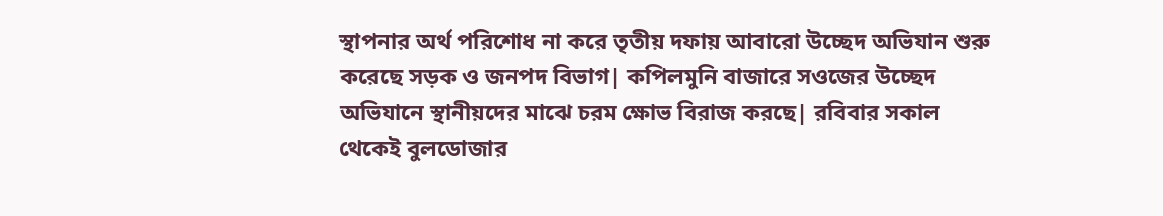স্থাপনার অর্থ পরিশোধ না করে তৃতীয় দফায় আবারো উচ্ছেদ অভিযান শুরু করেছে সড়ক ও জনপদ বিভাগ| কপিলমুনি বাজারে সওজের উচ্ছেদ অভিযানে স্থানীয়দের মাঝে চরম ক্ষোভ বিরাজ করছে| রবিবার সকাল থেকেই বুলডোজার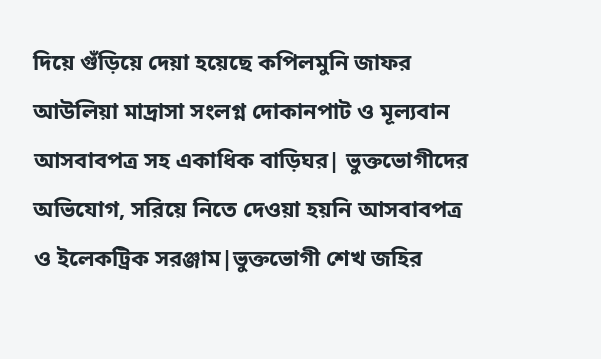দিয়ে গুঁড়িয়ে দেয়া হয়েছে কপিলমুনি জাফর আউলিয়া মাদ্রাসা সংলগ্ন দোকানপাট ও মূল্যবান আসবাবপত্র সহ একাধিক বাড়িঘর| ভুক্তভোগীদের অভিযোগ, সরিয়ে নিতে দেওয়া হয়নি আসবাবপত্র ও ইলেকট্রিক সরঞ্জাম|ভুক্তভোগী শেখ জহির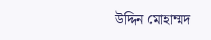উদ্দিন মোহাম্মদ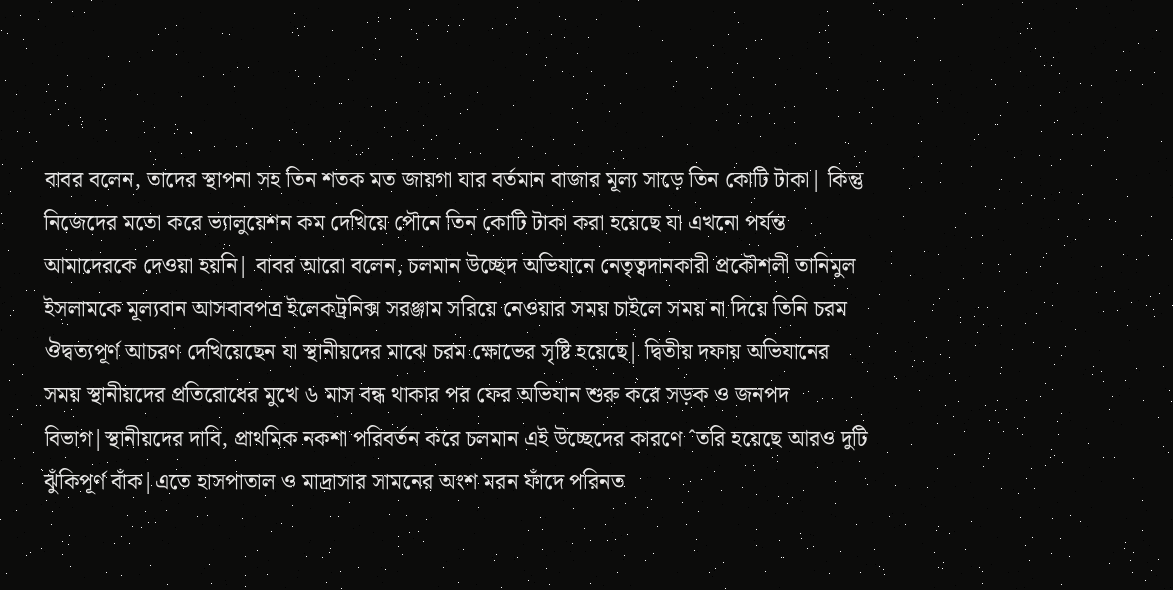বাবর বলেন, তাদের স্থাপনা সহ তিন শতক মত জায়গা যার বর্তমান বাজার মূল্য সাড়ে তিন কোটি টাকা| কিন্তু নিজেদের মতো করে ভ্যালুয়েশন কম দেখিয়ে পৌনে তিন কোটি টাকা করা হয়েছে যা এখনো পর্যন্ত আমাদেরকে দেওয়া হয়নি| বাবর আরো বলেন, চলমান উচ্ছেদ অভিযানে নেতৃত্বদানকারী প্রকৌশলী তানিমুল ইসলামকে মূল্যবান আসবাবপত্র ইলেকট্রনিক্স সরঞ্জাম সরিয়ে নেওয়ার সময় চাইলে সময় না দিয়ে তিনি চরম ঔদ্বত্যপূর্ণ আচরণ দেখিয়েছেন যা স্থানীয়দের মাঝে চরম ক্ষোভের সৃষ্টি হয়েছে| দ্বিতীয় দফায় অভিযানের সময় স্থানীয়দের প্রতিরোধের মুখে ৬ মাস বন্ধ থাকার পর ফের অভিযান শুরু করে সড়ক ও জনপদ বিভাগ|স্থানীয়দের দাবি, প্রাথমিক নকশা পরিবর্তন করে চলমান এই উচ্ছেদের কারণে ˆতরি হয়েছে আরও দুটি ঝুঁকিপূর্ণ বাঁক|এতে হাসপাতাল ও মাদ্রাসার সামনের অংশ মরন ফাঁদে পরিনত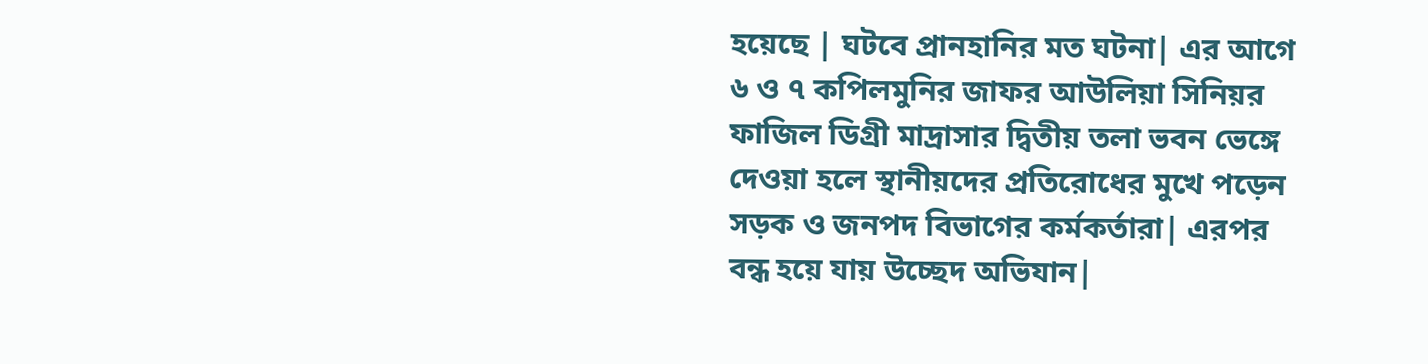হয়েছে | ঘটবে প্রানহানির মত ঘটনা| এর আগে ৬ ও ৭ কপিলমুনির জাফর আউলিয়া সিনিয়র ফাজিল ডিগ্রী মাদ্রাসার দ্বিতীয় তলা ভবন ভেঙ্গে দেওয়া হলে স্থানীয়দের প্রতিরোধের মুখে পড়েন সড়ক ও জনপদ বিভাগের কর্মকর্তারা| এরপর বন্ধ হয়ে যায় উচ্ছেদ অভিযান|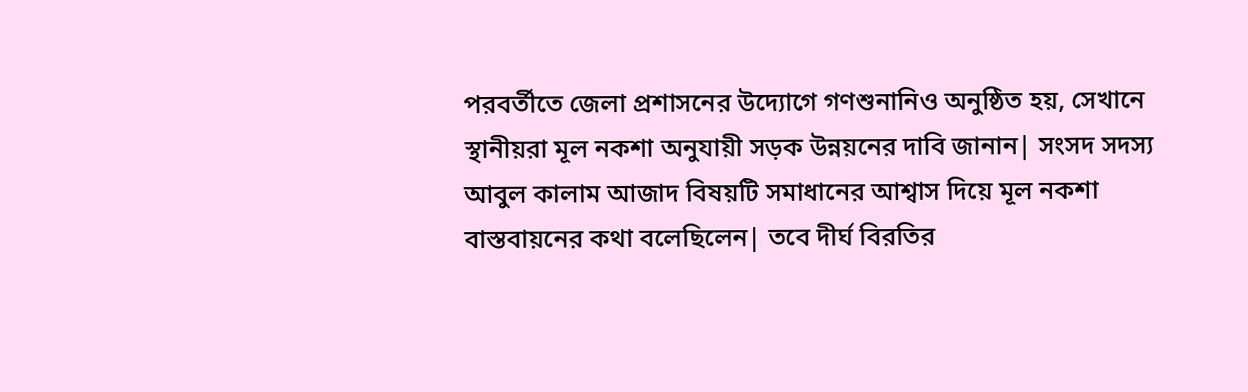পরবর্তীতে জেলা প্রশাসনের উদ্যোগে গণশুনানিও অনুষ্ঠিত হয়, সেখানে স্থানীয়রা মূল নকশা অনুযায়ী সড়ক উন্নয়নের দাবি জানান| সংসদ সদস্য আবুল কালাম আজাদ বিষয়টি সমাধানের আশ্বাস দিয়ে মূল নকশা বাস্তবায়নের কথা বলেছিলেন| তবে দীর্ঘ বিরতির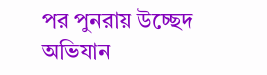পর পুনরায় উচ্ছেদ অভিযান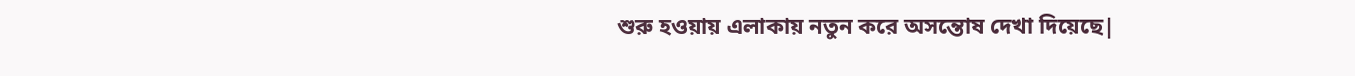শুরু হওয়ায় এলাকায় নতুন করে অসন্তোষ দেখা দিয়েছে|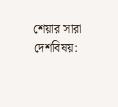শেয়ার সারা দেশবিষয়: